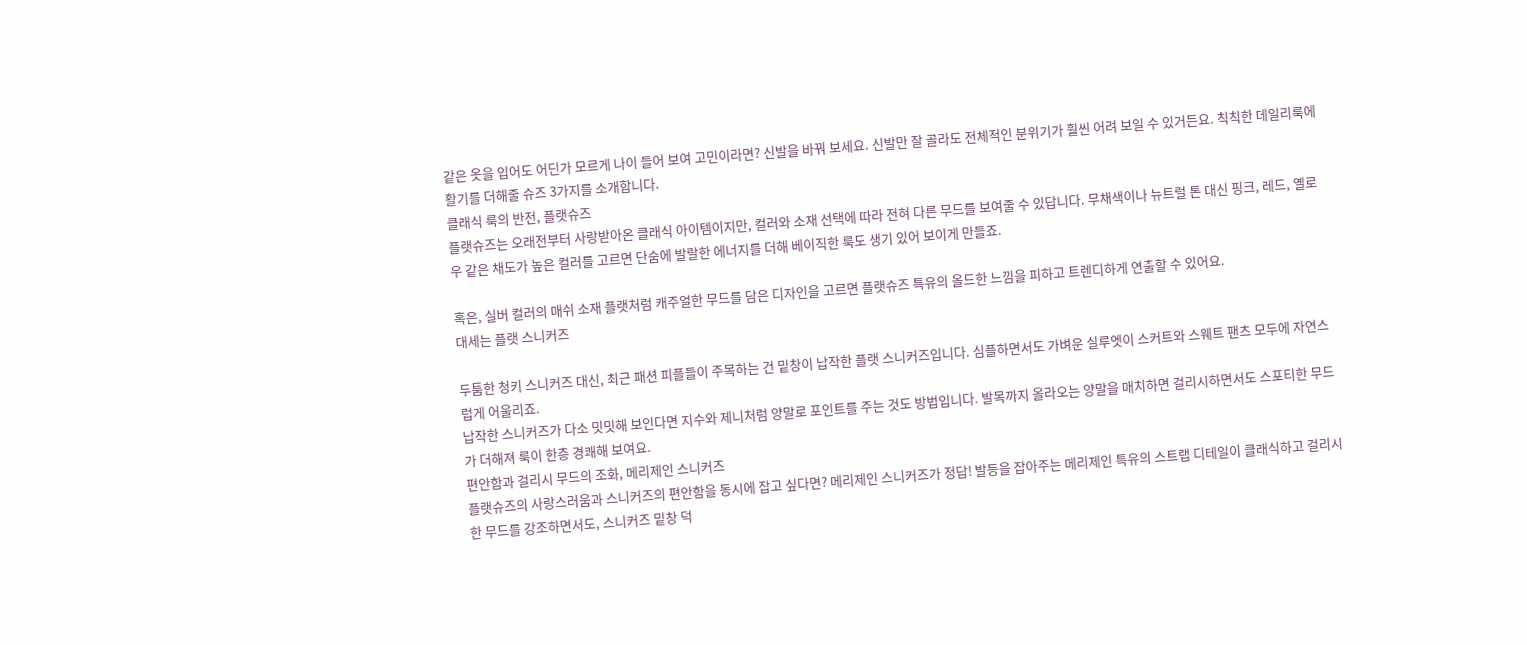같은 옷을 입어도 어딘가 모르게 나이 들어 보여 고민이라면? 신발을 바꿔 보세요. 신발만 잘 골라도 전체적인 분위기가 훨씬 어려 보일 수 있거든요. 칙칙한 데일리룩에 활기를 더해줄 슈즈 3가지를 소개합니다.
클래식 룩의 반전, 플랫슈즈
플랫슈즈는 오래전부터 사랑받아온 클래식 아이템이지만, 컬러와 소재 선택에 따라 전혀 다른 무드를 보여줄 수 있답니다. 무채색이나 뉴트럴 톤 대신 핑크, 레드, 옐로우 같은 채도가 높은 컬러를 고르면 단숨에 발랄한 에너지를 더해 베이직한 룩도 생기 있어 보이게 만들죠.

혹은, 실버 컬러의 매쉬 소재 플랫처럼 캐주얼한 무드를 담은 디자인을 고르면 플랫슈즈 특유의 올드한 느낌을 피하고 트렌디하게 연출할 수 있어요.
대세는 플랫 스니커즈

두툼한 청키 스니커즈 대신, 최근 패션 피플들이 주목하는 건 밑창이 납작한 플랫 스니커즈입니다. 심플하면서도 가벼운 실루엣이 스커트와 스웨트 팬츠 모두에 자연스럽게 어울리죠.
납작한 스니커즈가 다소 밋밋해 보인다면 지수와 제니처럼 양말로 포인트를 주는 것도 방법입니다. 발목까지 올라오는 양말을 매치하면 걸리시하면서도 스포티한 무드가 더해져 룩이 한층 경쾌해 보여요.
편안함과 걸리시 무드의 조화, 메리제인 스니커즈
플랫슈즈의 사랑스러움과 스니커즈의 편안함을 동시에 잡고 싶다면? 메리제인 스니커즈가 정답! 발등을 잡아주는 메리제인 특유의 스트랩 디테일이 클래식하고 걸리시한 무드를 강조하면서도, 스니커즈 밑창 덕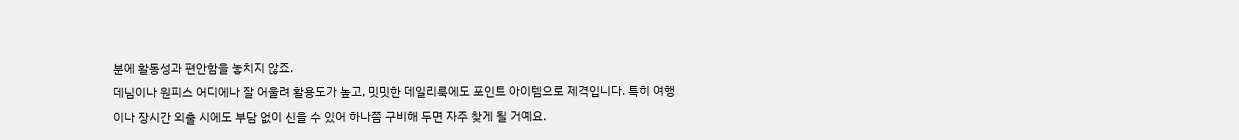분에 활동성과 편안함을 놓치지 않죠.
데님이나 원피스 어디에나 잘 어울려 활용도가 높고, 밋밋한 데일리룩에도 포인트 아이템으로 제격입니다. 특히 여행이나 장시간 외출 시에도 부담 없이 신을 수 있어 하나쯤 구비해 두면 자주 찾게 될 거예요.